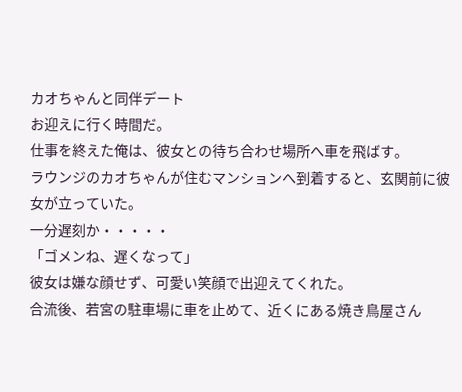カオちゃんと同伴デート
お迎えに行く時間だ。
仕事を終えた俺は、彼女との待ち合わせ場所へ車を飛ばす。
ラウンジのカオちゃんが住むマンションへ到着すると、玄関前に彼女が立っていた。
一分遅刻か・・・・・
「ゴメンね、遅くなって」
彼女は嫌な顔せず、可愛い笑顔で出迎えてくれた。
合流後、若宮の駐車場に車を止めて、近くにある焼き鳥屋さん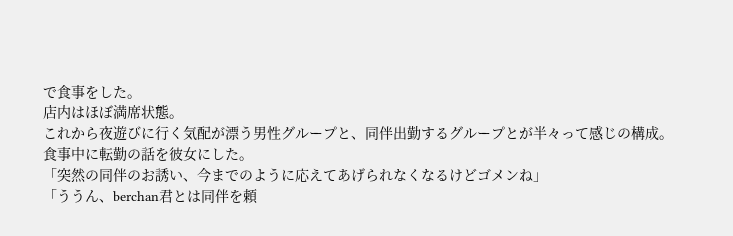で食事をした。
店内はほぼ満席状態。
これから夜遊びに行く気配が漂う男性グループと、同伴出勤するグループとが半々って感じの構成。
食事中に転勤の話を彼女にした。
「突然の同伴のお誘い、今までのように応えてあげられなくなるけどゴメンね」
「ううん、berchan君とは同伴を頼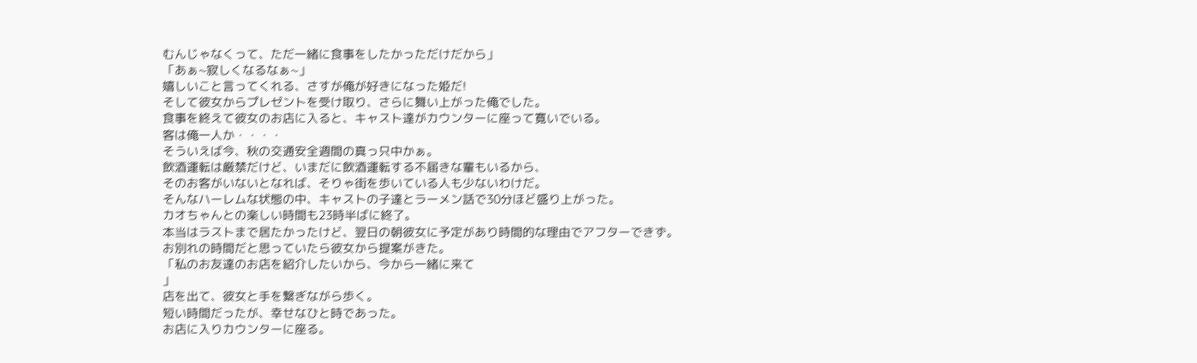むんじゃなくって、ただ一緒に食事をしたかっただけだから」
「あぁ~寂しくなるなぁ~」
嬉しいこと言ってくれる、さすが俺が好きになった姫だ!
そして彼女からプレゼントを受け取り、さらに舞い上がった俺でした。
食事を終えて彼女のお店に入ると、キャスト達がカウンターに座って寛いでいる。
客は俺一人か・・・・
そういえば今、秋の交通安全週間の真っ只中かぁ。
飲酒運転は厳禁だけど、いまだに飲酒運転する不届きな輩もいるから、
そのお客がいないとなれば、そりゃ街を歩いている人も少ないわけだ。
そんなハーレムな状態の中、キャストの子達とラーメン話で30分ほど盛り上がった。
カオちゃんとの楽しい時間も23時半ばに終了。
本当はラストまで居たかったけど、翌日の朝彼女に予定があり時間的な理由でアフターできず。
お別れの時間だと思っていたら彼女から提案がきた。
「私のお友達のお店を紹介したいから、今から一緒に来て
」
店を出て、彼女と手を繋ぎながら歩く。
短い時間だったが、幸せなひと時であった。
お店に入りカウンターに座る。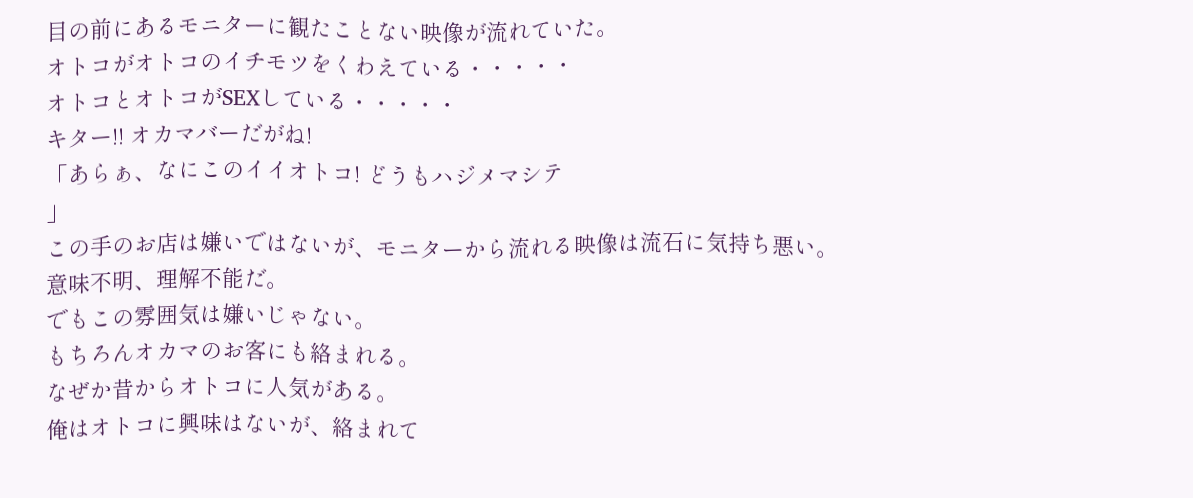目の前にあるモニターに観たことない映像が流れていた。
オトコがオトコのイチモツをくわえている・・・・・
オトコとオトコがSEXしている・・・・・
キター!! オカマバーだがね!
「あらぁ、なにこのイイオトコ! どうもハジメマシテ
」
この手のお店は嫌いではないが、モニターから流れる映像は流石に気持ち悪い。
意味不明、理解不能だ。
でもこの雰囲気は嫌いじゃない。
もちろんオカマのお客にも絡まれる。
なぜか昔からオトコに人気がある。
俺はオトコに興味はないが、絡まれて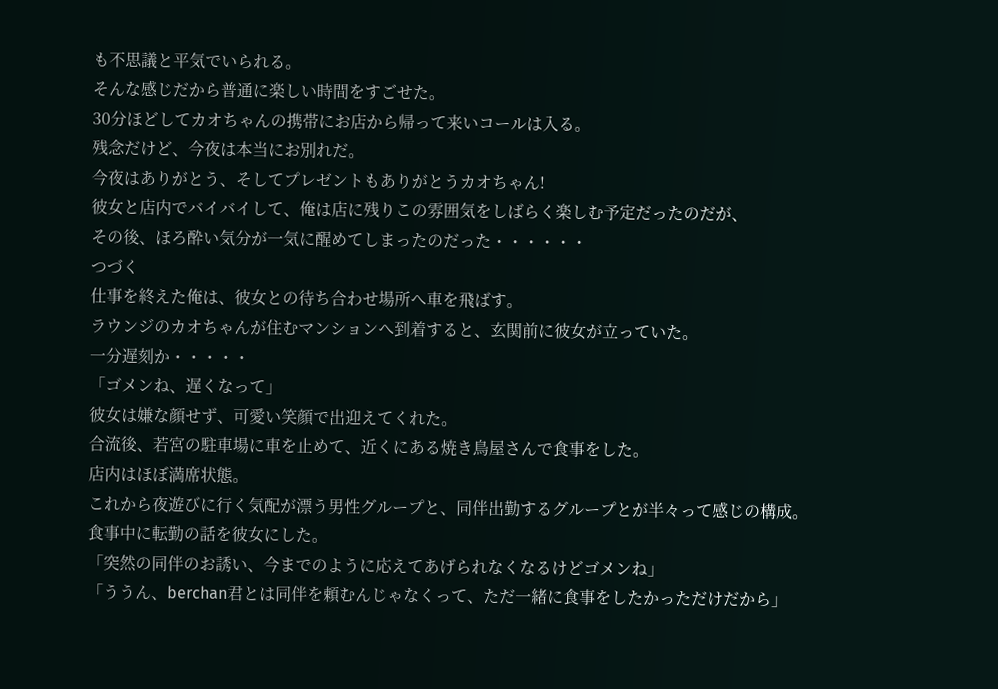も不思議と平気でいられる。
そんな感じだから普通に楽しい時間をすごせた。
30分ほどしてカオちゃんの携帯にお店から帰って来いコールは入る。
残念だけど、今夜は本当にお別れだ。
今夜はありがとう、そしてプレゼントもありがとうカオちゃん!
彼女と店内でバイバイして、俺は店に残りこの雰囲気をしばらく楽しむ予定だったのだが、
その後、ほろ酔い気分が一気に醒めてしまったのだった・・・・・・
つづく
仕事を終えた俺は、彼女との待ち合わせ場所へ車を飛ばす。
ラウンジのカオちゃんが住むマンションへ到着すると、玄関前に彼女が立っていた。
一分遅刻か・・・・・
「ゴメンね、遅くなって」
彼女は嫌な顔せず、可愛い笑顔で出迎えてくれた。
合流後、若宮の駐車場に車を止めて、近くにある焼き鳥屋さんで食事をした。
店内はほぼ満席状態。
これから夜遊びに行く気配が漂う男性グループと、同伴出勤するグループとが半々って感じの構成。
食事中に転勤の話を彼女にした。
「突然の同伴のお誘い、今までのように応えてあげられなくなるけどゴメンね」
「ううん、berchan君とは同伴を頼むんじゃなくって、ただ一緒に食事をしたかっただけだから」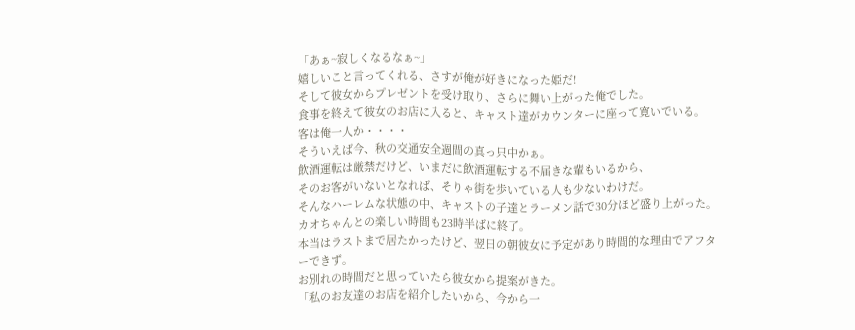「あぁ~寂しくなるなぁ~」
嬉しいこと言ってくれる、さすが俺が好きになった姫だ!
そして彼女からプレゼントを受け取り、さらに舞い上がった俺でした。
食事を終えて彼女のお店に入ると、キャスト達がカウンターに座って寛いでいる。
客は俺一人か・・・・
そういえば今、秋の交通安全週間の真っ只中かぁ。
飲酒運転は厳禁だけど、いまだに飲酒運転する不届きな輩もいるから、
そのお客がいないとなれば、そりゃ街を歩いている人も少ないわけだ。
そんなハーレムな状態の中、キャストの子達とラーメン話で30分ほど盛り上がった。
カオちゃんとの楽しい時間も23時半ばに終了。
本当はラストまで居たかったけど、翌日の朝彼女に予定があり時間的な理由でアフターできず。
お別れの時間だと思っていたら彼女から提案がきた。
「私のお友達のお店を紹介したいから、今から一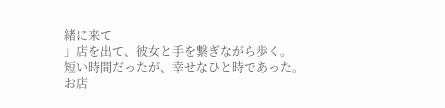緒に来て
」店を出て、彼女と手を繋ぎながら歩く。
短い時間だったが、幸せなひと時であった。
お店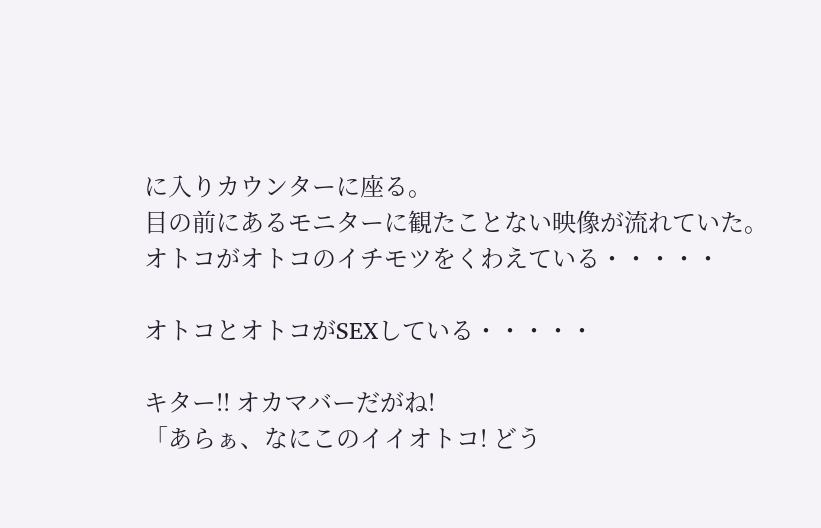に入りカウンターに座る。
目の前にあるモニターに観たことない映像が流れていた。
オトコがオトコのイチモツをくわえている・・・・・

オトコとオトコがSEXしている・・・・・

キター!! オカマバーだがね!
「あらぁ、なにこのイイオトコ! どう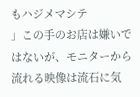もハジメマシテ
」この手のお店は嫌いではないが、モニターから流れる映像は流石に気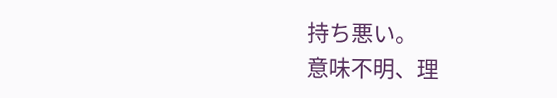持ち悪い。
意味不明、理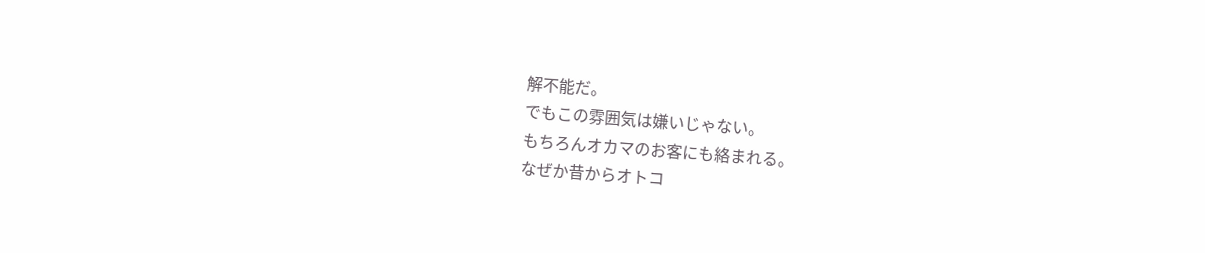解不能だ。
でもこの雰囲気は嫌いじゃない。
もちろんオカマのお客にも絡まれる。
なぜか昔からオトコ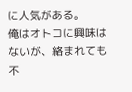に人気がある。
俺はオトコに興味はないが、絡まれても不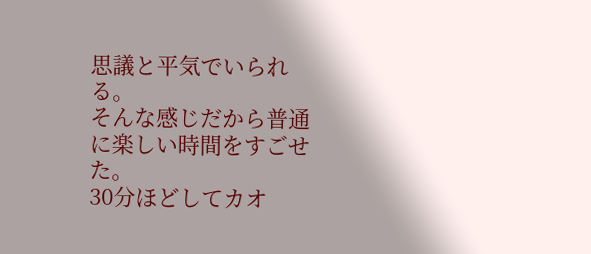思議と平気でいられる。
そんな感じだから普通に楽しい時間をすごせた。
30分ほどしてカオ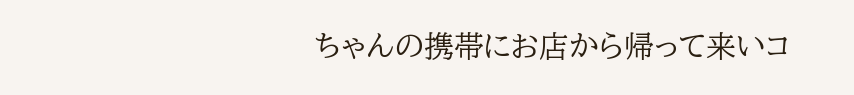ちゃんの携帯にお店から帰って来いコ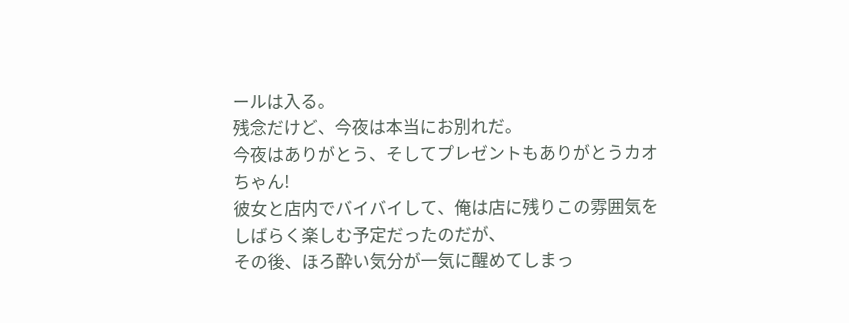ールは入る。
残念だけど、今夜は本当にお別れだ。
今夜はありがとう、そしてプレゼントもありがとうカオちゃん!
彼女と店内でバイバイして、俺は店に残りこの雰囲気をしばらく楽しむ予定だったのだが、
その後、ほろ酔い気分が一気に醒めてしまっ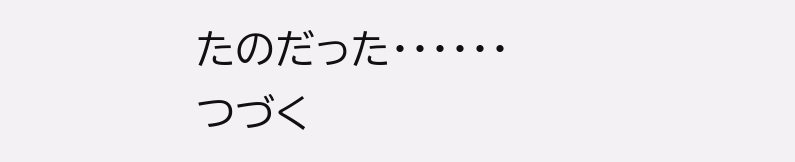たのだった・・・・・・
つづく